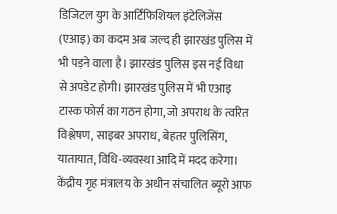डिजिटल युग के आर्टिफिशियल इंटेलिजेंस (एआइ) का कदम अब जल्द ही झारखंड पुलिस में भी पड़ने वाला है। झारखंड पुलिस इस नई विधा से अपडेट होगी। झारखंड पुलिस में भी एआइ टास्क फोर्स का गठन होगा, जो अपराध के त्वरित विश्लेषण, साइबर अपराध, बेहतर पुलिसिंग, यातायात, विधि-व्यवस्था आदि में मदद करेगा।
केंद्रीय गृह मंत्रालय के अधीन संचालित ब्यूरो आफ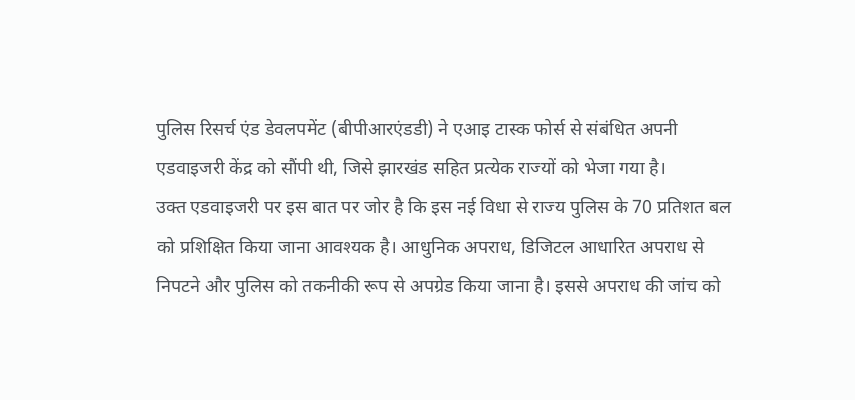पुलिस रिसर्च एंड डेवलपमेंट (बीपीआरएंडडी) ने एआइ टास्क फोर्स से संबंधित अपनी एडवाइजरी केंद्र को सौंपी थी, जिसे झारखंड सहित प्रत्येक राज्यों को भेजा गया है।
उक्त एडवाइजरी पर इस बात पर जोर है कि इस नई विधा से राज्य पुलिस के 70 प्रतिशत बल को प्रशिक्षित किया जाना आवश्यक है। आधुनिक अपराध, डिजिटल आधारित अपराध से निपटने और पुलिस को तकनीकी रूप से अपग्रेड किया जाना है। इससे अपराध की जांच को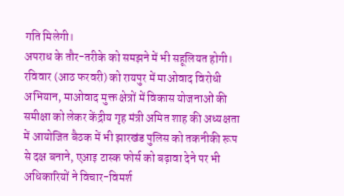गति मिलेगी।
अपराध के तौर-तरीके को समझने में भी सहूलियत होगी। रविवार (आठ फरवरी) को रायपुर में माओवाद विरोधी अभियान, माओवाद मुक्त क्षेत्रों में विकास योजनाओं की समीक्षा को लेकर केंद्रीय गृह मंत्री अमित शाह की अध्यक्षता में आयोजित बैठक में भी झारखंड पुलिस को तकनीकी रूप से दक्ष बनाने, एआइ टास्क फोर्स को बढ़ावा देने पर भी अधिकारियों ने विचार-विमर्श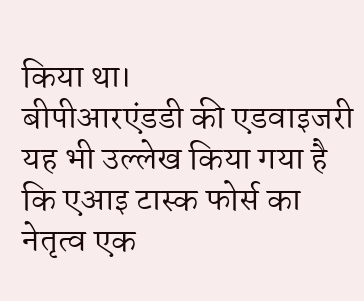किया था।
बीपीआरएंडडी की एडवाइजरी यह भी उल्लेख किया गया है कि एआइ टास्क फोर्स का नेतृत्व एक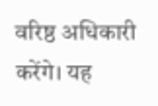वरिष्ठ अधिकारी करेंगे। यह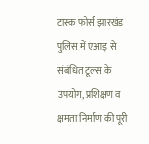टास्क फोर्स झारखंड पुलिस में एआइ से संबंधित टूल्स के उपयोग, प्रशिक्षण व क्षमता निर्माण की पूरी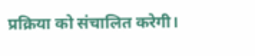प्रक्रिया को संचालित करेगी।